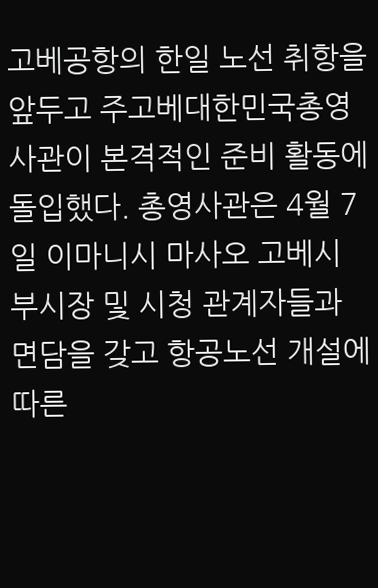고베공항의 한일 노선 취항을 앞두고 주고베대한민국총영사관이 본격적인 준비 활동에 돌입했다. 총영사관은 4월 7일 이마니시 마사오 고베시 부시장 및 시청 관계자들과 면담을 갖고 항공노선 개설에 따른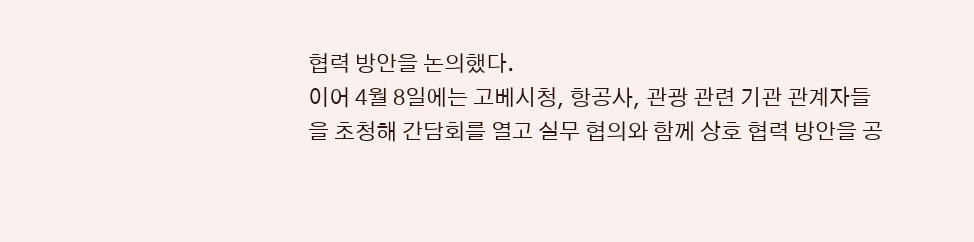협력 방안을 논의했다.
이어 4월 8일에는 고베시청, 항공사, 관광 관련 기관 관계자들을 초청해 간담회를 열고 실무 협의와 함께 상호 협력 방안을 공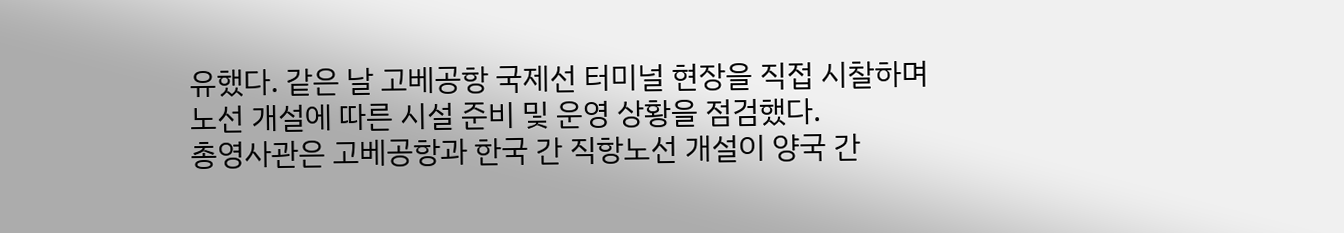유했다. 같은 날 고베공항 국제선 터미널 현장을 직접 시찰하며 노선 개설에 따른 시설 준비 및 운영 상황을 점검했다.
총영사관은 고베공항과 한국 간 직항노선 개설이 양국 간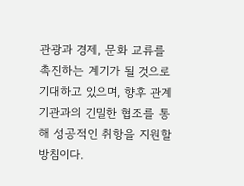관광과 경제, 문화 교류를 촉진하는 계기가 될 것으로 기대하고 있으며, 향후 관계기관과의 긴밀한 협조를 통해 성공적인 취항을 지원할 방침이다.